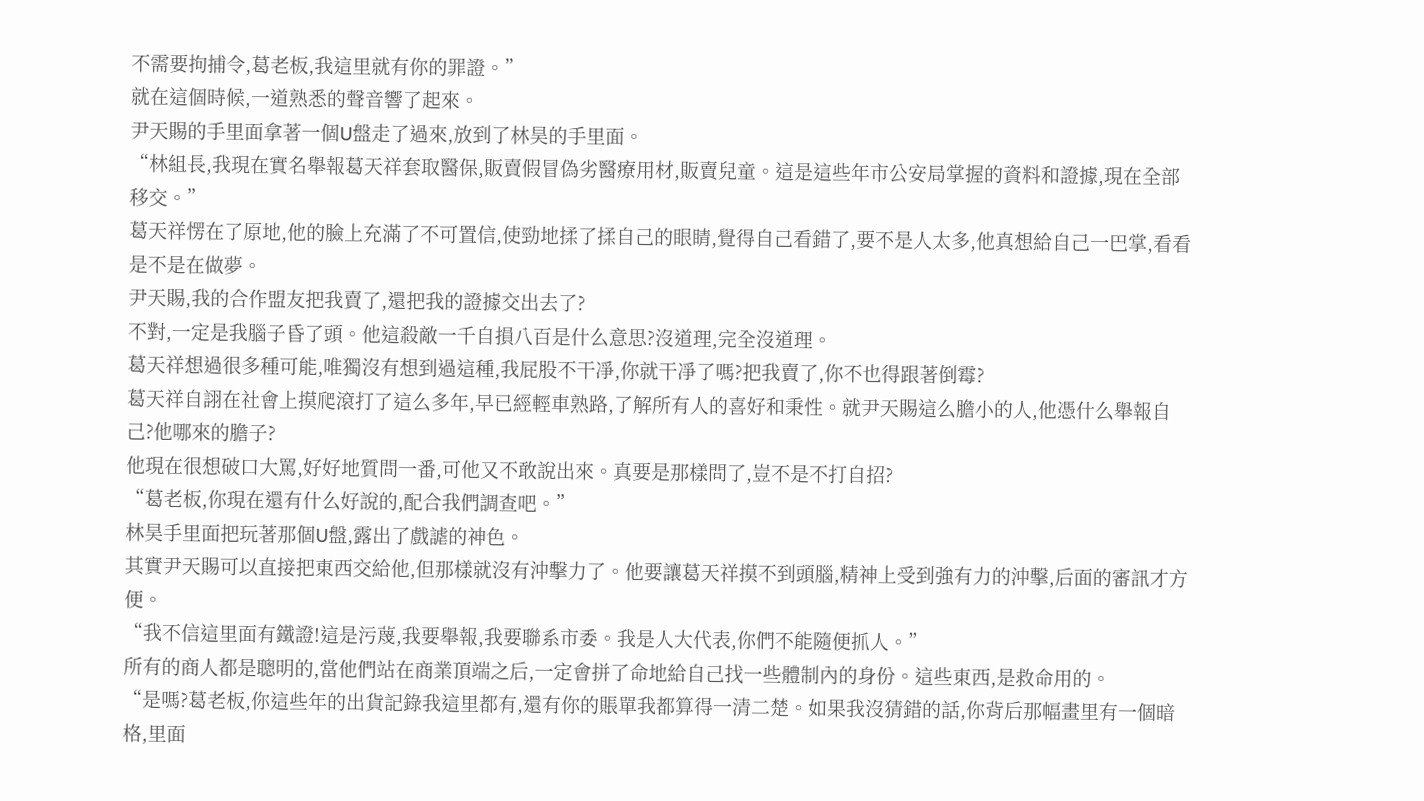不需要拘捕令,葛老板,我這里就有你的罪證。”
就在這個時候,一道熟悉的聲音響了起來。
尹天賜的手里面拿著一個U盤走了過來,放到了林昊的手里面。
“林組長,我現在實名舉報葛天祥套取醫保,販賣假冒偽劣醫療用材,販賣兒童。這是這些年市公安局掌握的資料和證據,現在全部移交。”
葛天祥愣在了原地,他的臉上充滿了不可置信,使勁地揉了揉自己的眼睛,覺得自己看錯了,要不是人太多,他真想給自己一巴掌,看看是不是在做夢。
尹天賜,我的合作盟友把我賣了,還把我的證據交出去了?
不對,一定是我腦子昏了頭。他這殺敵一千自損八百是什么意思?沒道理,完全沒道理。
葛天祥想過很多種可能,唯獨沒有想到過這種,我屁股不干凈,你就干凈了嗎?把我賣了,你不也得跟著倒霉?
葛天祥自詡在社會上摸爬滾打了這么多年,早已經輕車熟路,了解所有人的喜好和秉性。就尹天賜這么膽小的人,他憑什么舉報自己?他哪來的膽子?
他現在很想破口大罵,好好地質問一番,可他又不敢說出來。真要是那樣問了,豈不是不打自招?
“葛老板,你現在還有什么好說的,配合我們調查吧。”
林昊手里面把玩著那個U盤,露出了戲謔的神色。
其實尹天賜可以直接把東西交給他,但那樣就沒有沖擊力了。他要讓葛天祥摸不到頭腦,精神上受到強有力的沖擊,后面的審訊才方便。
“我不信這里面有鐵證!這是污蔑,我要舉報,我要聯系市委。我是人大代表,你們不能隨便抓人。”
所有的商人都是聰明的,當他們站在商業頂端之后,一定會拼了命地給自己找一些體制內的身份。這些東西,是救命用的。
“是嗎?葛老板,你這些年的出貨記錄我這里都有,還有你的賬單我都算得一清二楚。如果我沒猜錯的話,你背后那幅畫里有一個暗格,里面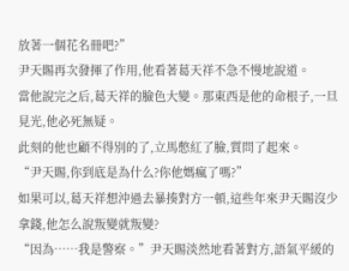放著一個花名冊吧?”
尹天賜再次發揮了作用,他看著葛天祥不急不慢地說道。
當他說完之后,葛天祥的臉色大變。那東西是他的命根子,一旦見光,他必死無疑。
此刻的他也顧不得別的了,立馬憋紅了臉,質問了起來。
“尹天賜,你到底是為什么?你他媽瘋了嗎?”
如果可以,葛天祥想沖過去暴揍對方一頓,這些年來尹天賜沒少拿錢,他怎么說叛變就叛變?
“因為……我是警察。”尹天賜淡然地看著對方,語氣平緩的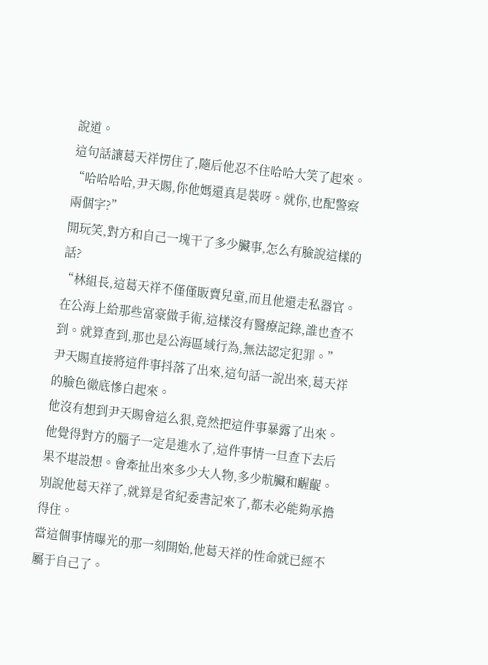說道。
這句話讓葛天祥愣住了,隨后他忍不住哈哈大笑了起來。
“哈哈哈哈,尹天賜,你他媽還真是裝呀。就你,也配警察兩個字?”
開玩笑,對方和自己一塊干了多少臟事,怎么有臉說這樣的話?
“林組長,這葛天祥不僅僅販賣兒童,而且他還走私器官。在公海上給那些富豪做手術,這樣沒有醫療記錄,誰也查不到。就算查到,那也是公海區域行為,無法認定犯罪。”
尹天賜直接將這件事抖落了出來,這句話一說出來,葛天祥的臉色徹底慘白起來。
他沒有想到尹天賜會這么狠,竟然把這件事暴露了出來。
他覺得對方的腦子一定是進水了,這件事情一旦查下去后果不堪設想。會牽扯出來多少大人物,多少骯臟和齷齪。
別說他葛天祥了,就算是省紀委書記來了,都未必能夠承擔得住。
當這個事情曝光的那一刻開始,他葛天祥的性命就已經不屬于自己了。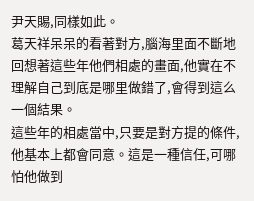尹天賜,同樣如此。
葛天祥呆呆的看著對方,腦海里面不斷地回想著這些年他們相處的畫面,他實在不理解自己到底是哪里做錯了,會得到這么一個結果。
這些年的相處當中,只要是對方提的條件,他基本上都會同意。這是一種信任,可哪怕他做到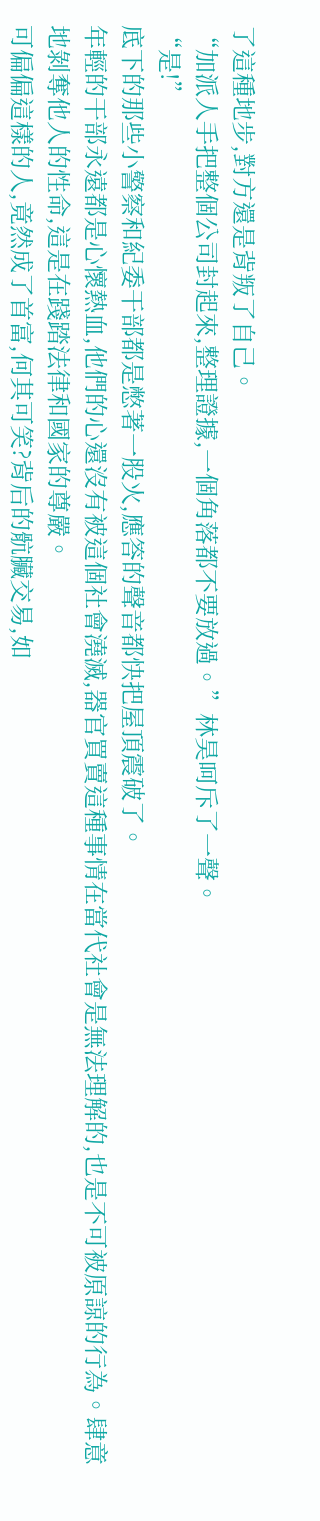了這種地步,對方還是背叛了自己。
“加派人手把整個公司封起來,整理證據,一個角落都不要放過。”林昊呵斥了一聲。
“是!”
底下的那些小警察和紀委干部都是憋著一股火,應答的聲音都快把屋頂震破了。
年輕的干部永遠都是心懷熱血,他們的心還沒有被這個社會澆滅,器官買賣這種事情在當代社會是無法理解的,也是不可被原諒的行為。肆意地剝奪他人的性命,這是在踐踏法律和國家的尊嚴。
可偏偏這樣的人,竟然成了首富,何其可笑?背后的骯臟交易,如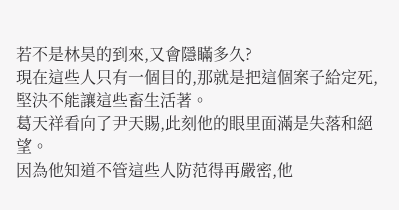若不是林昊的到來,又會隱瞞多久?
現在這些人只有一個目的,那就是把這個案子給定死,堅決不能讓這些畜生活著。
葛天祥看向了尹天賜,此刻他的眼里面滿是失落和絕望。
因為他知道不管這些人防范得再嚴密,他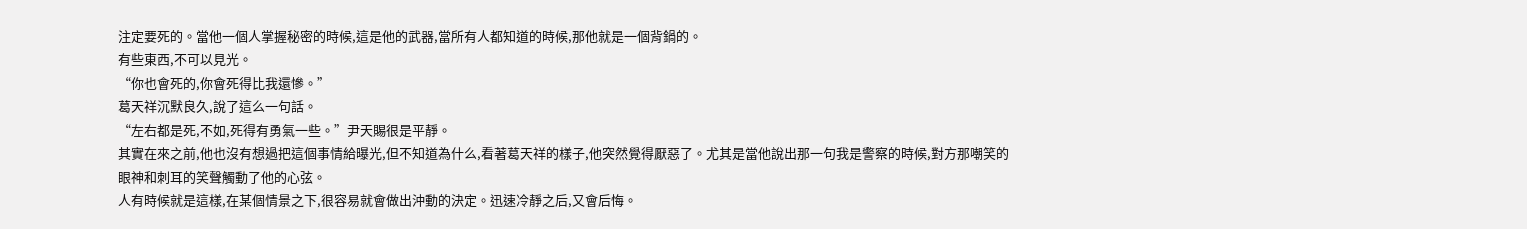注定要死的。當他一個人掌握秘密的時候,這是他的武器,當所有人都知道的時候,那他就是一個背鍋的。
有些東西,不可以見光。
“你也會死的,你會死得比我還慘。”
葛天祥沉默良久,說了這么一句話。
“左右都是死,不如,死得有勇氣一些。”尹天賜很是平靜。
其實在來之前,他也沒有想過把這個事情給曝光,但不知道為什么,看著葛天祥的樣子,他突然覺得厭惡了。尤其是當他說出那一句我是警察的時候,對方那嘲笑的眼神和刺耳的笑聲觸動了他的心弦。
人有時候就是這樣,在某個情景之下,很容易就會做出沖動的決定。迅速冷靜之后,又會后悔。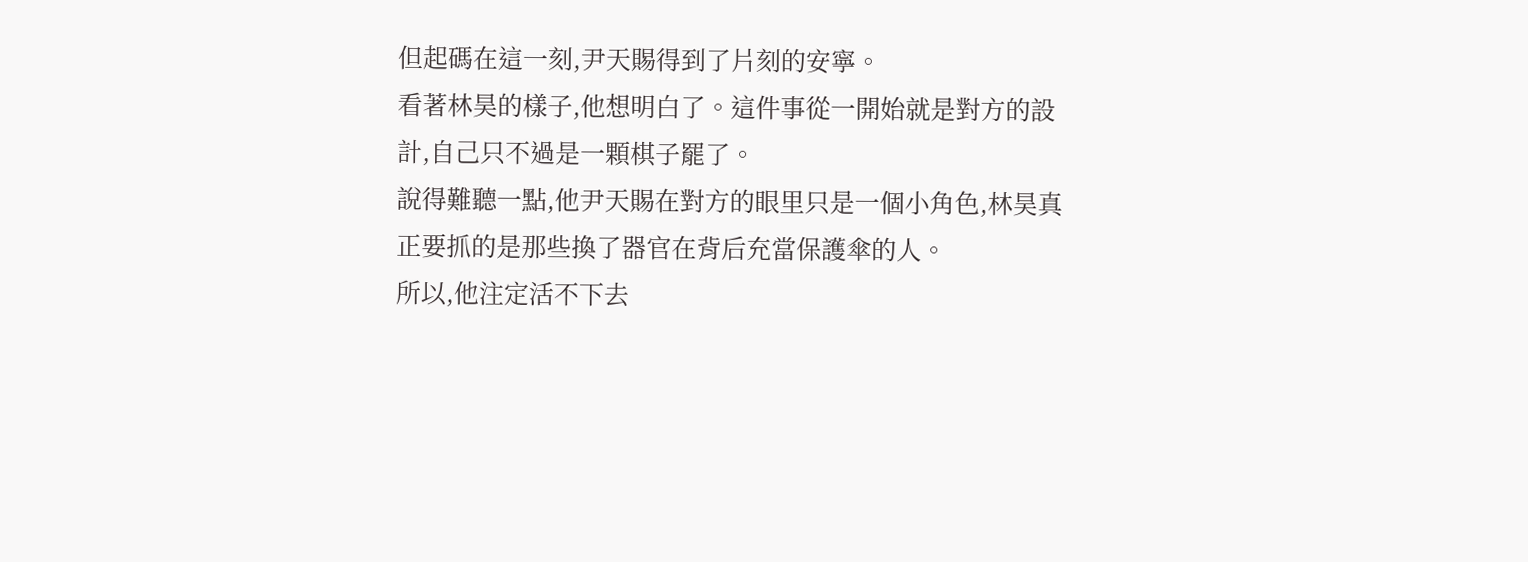但起碼在這一刻,尹天賜得到了片刻的安寧。
看著林昊的樣子,他想明白了。這件事從一開始就是對方的設計,自己只不過是一顆棋子罷了。
說得難聽一點,他尹天賜在對方的眼里只是一個小角色,林昊真正要抓的是那些換了器官在背后充當保護傘的人。
所以,他注定活不下去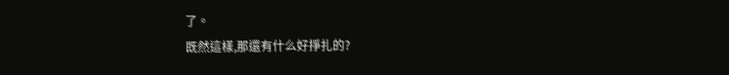了。
既然這樣,那還有什么好掙扎的?